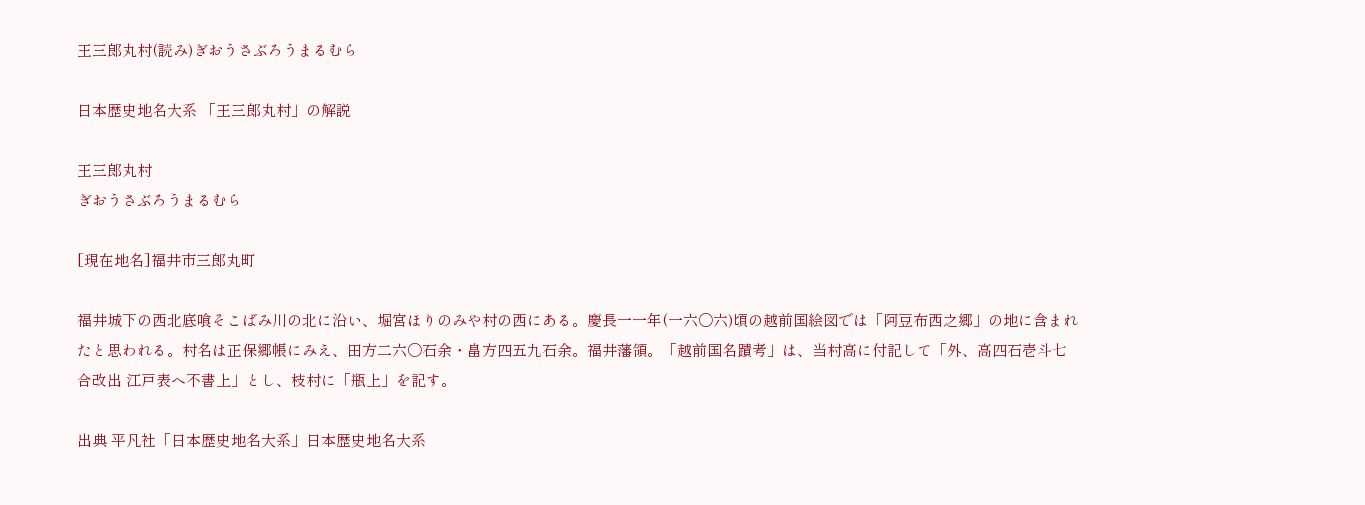王三郎丸村(読み)ぎおうさぶろうまるむら

日本歴史地名大系 「王三郎丸村」の解説

王三郎丸村
ぎおうさぶろうまるむら

[現在地名]福井市三郎丸町

福井城下の西北底喰そこばみ川の北に沿い、堀宮ほりのみや村の西にある。慶長一一年(一六〇六)頃の越前国絵図では「阿豆布西之郷」の地に含まれたと思われる。村名は正保郷帳にみえ、田方二六〇石余・畠方四五九石余。福井藩領。「越前国名蹟考」は、当村高に付記して「外、高四石壱斗七合改出 江戸表へ不書上」とし、枝村に「瓶上」を記す。

出典 平凡社「日本歴史地名大系」日本歴史地名大系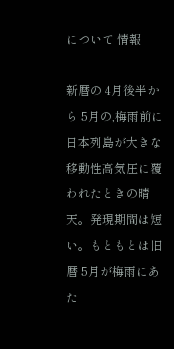について 情報

新暦の 4月後半から 5月の,梅雨前に日本列島が大きな移動性高気圧に覆われたときの晴天。発現期間は短い。もともとは旧暦 5月が梅雨にあた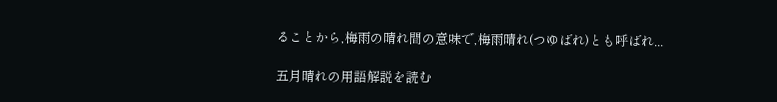ることから,梅雨の晴れ間の意味で,梅雨晴れ(つゆばれ)とも呼ばれ...

五月晴れの用語解説を読む